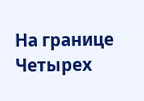На границе Четырех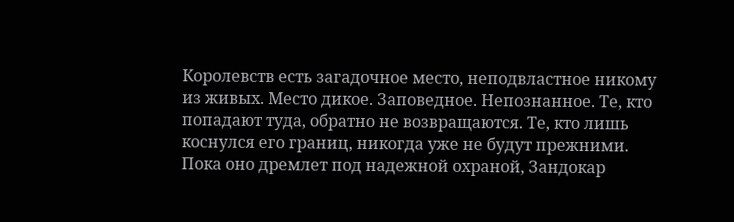Королевств есть загадочное место, неподвластное никому из живых. Место дикое. Заповедное. Непознанное. Те, кто попадают туда, обратно не возвращаются. Те, кто лишь коснулся его границ, никогда уже не будут прежними. Пока оно дремлет под надежной охраной, Зандокар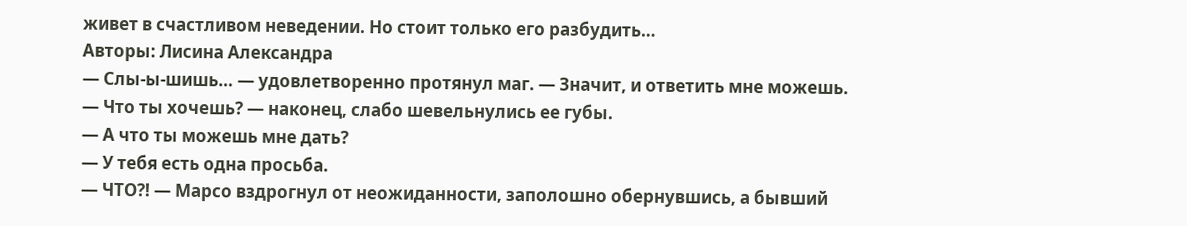живет в счастливом неведении. Но стоит только его разбудить…
Авторы: Лисина Александра
— Слы-ы-шишь… — удовлетворенно протянул маг. — Значит, и ответить мне можешь.
— Что ты хочешь? — наконец, слабо шевельнулись ее губы.
— А что ты можешь мне дать?
— У тебя есть одна просьба.
— ЧТО?! — Марсо вздрогнул от неожиданности, заполошно обернувшись, а бывший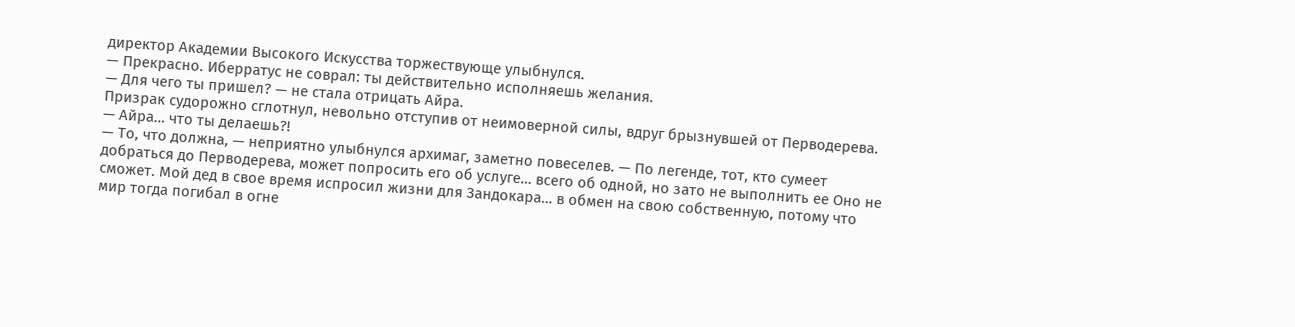директор Академии Высокого Искусства торжествующе улыбнулся.
— Прекрасно. Иберратус не соврал: ты действительно исполняешь желания.
— Для чего ты пришел? — не стала отрицать Айра.
Призрак судорожно сглотнул, невольно отступив от неимоверной силы, вдруг брызнувшей от Перводерева.
— Айра… что ты делаешь?!
— То, что должна, — неприятно улыбнулся архимаг, заметно повеселев. — По легенде, тот, кто сумеет добраться до Перводерева, может попросить его об услуге… всего об одной, но зато не выполнить ее Оно не сможет. Мой дед в свое время испросил жизни для Зандокара… в обмен на свою собственную, потому что мир тогда погибал в огне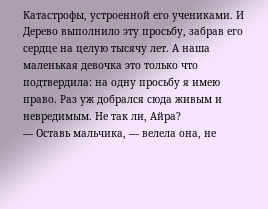Катастрофы, устроенной его учениками. И Дерево выполнило эту просьбу, забрав его сердце на целую тысячу лет. А наша маленькая девочка это только что подтвердила: на одну просьбу я имею право. Раз уж добрался сюда живым и невредимым. Не так ли, Айра?
— Оставь мальчика, — велела она, не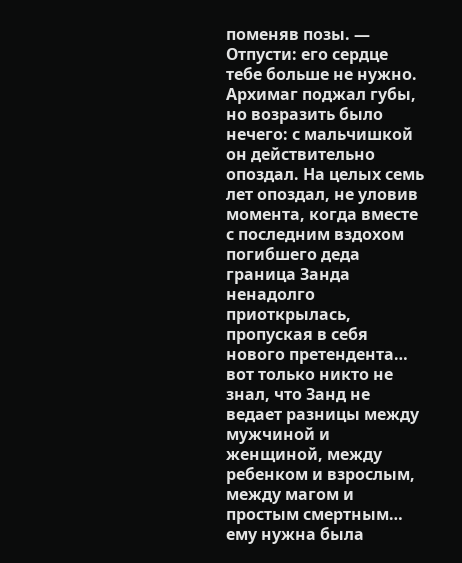поменяв позы. — Отпусти: его сердце тебе больше не нужно.
Архимаг поджал губы, но возразить было нечего: с мальчишкой он действительно опоздал. На целых семь лет опоздал, не уловив момента, когда вместе с последним вздохом погибшего деда граница Занда ненадолго приоткрылась, пропуская в себя нового претендента… вот только никто не знал, что Занд не ведает разницы между мужчиной и женщиной, между ребенком и взрослым, между магом и простым смертным… ему нужна была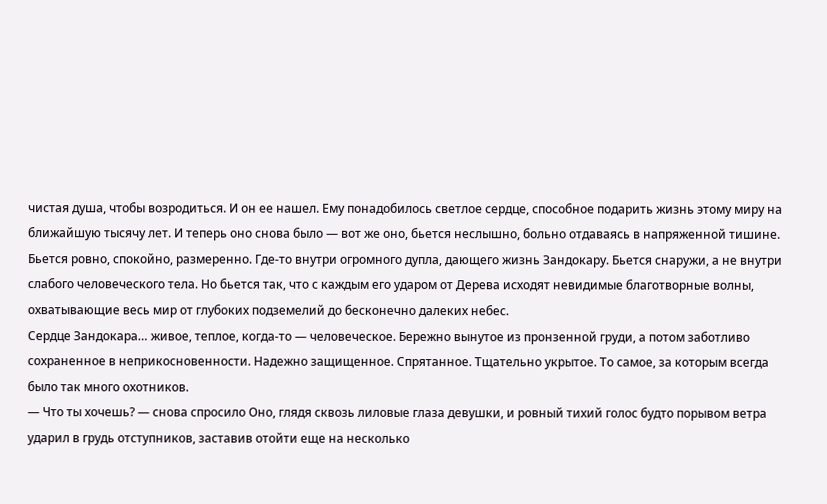чистая душа, чтобы возродиться. И он ее нашел. Ему понадобилось светлое сердце, способное подарить жизнь этому миру на ближайшую тысячу лет. И теперь оно снова было — вот же оно, бьется неслышно, больно отдаваясь в напряженной тишине. Бьется ровно, спокойно, размеренно. Где-то внутри огромного дупла, дающего жизнь Зандокару. Бьется снаружи, а не внутри слабого человеческого тела. Но бьется так, что с каждым его ударом от Дерева исходят невидимые благотворные волны, охватывающие весь мир от глубоких подземелий до бесконечно далеких небес.
Сердце Зандокара… живое, теплое, когда-то — человеческое. Бережно вынутое из пронзенной груди, а потом заботливо сохраненное в неприкосновенности. Надежно защищенное. Спрятанное. Тщательно укрытое. То самое, за которым всегда было так много охотников.
— Что ты хочешь? — снова спросило Оно, глядя сквозь лиловые глаза девушки, и ровный тихий голос будто порывом ветра ударил в грудь отступников, заставив отойти еще на несколько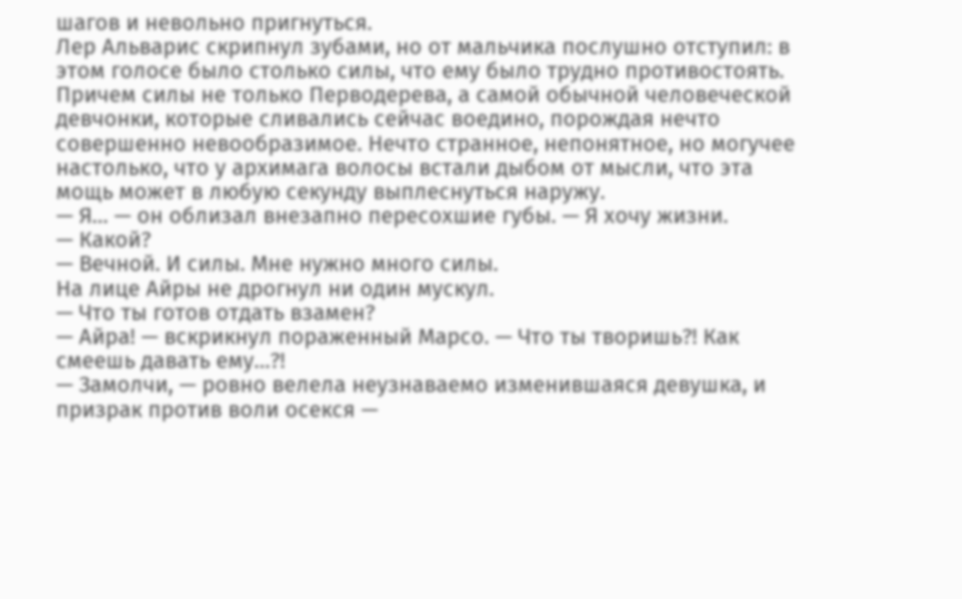шагов и невольно пригнуться.
Лер Альварис скрипнул зубами, но от мальчика послушно отступил: в этом голосе было столько силы, что ему было трудно противостоять. Причем силы не только Перводерева, а самой обычной человеческой девчонки, которые сливались сейчас воедино, порождая нечто совершенно невообразимое. Нечто странное, непонятное, но могучее настолько, что у архимага волосы встали дыбом от мысли, что эта мощь может в любую секунду выплеснуться наружу.
— Я… — он облизал внезапно пересохшие губы. — Я хочу жизни.
— Какой?
— Вечной. И силы. Мне нужно много силы.
На лице Айры не дрогнул ни один мускул.
— Что ты готов отдать взамен?
— Айра! — вскрикнул пораженный Марсо. — Что ты творишь?! Как смеешь давать ему…?!
— Замолчи, — ровно велела неузнаваемо изменившаяся девушка, и призрак против воли осекся —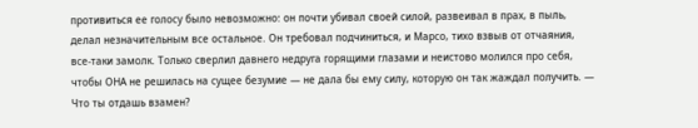противиться ее голосу было невозможно: он почти убивал своей силой, развеивал в прах, в пыль, делал незначительным все остальное. Он требовал подчиниться, и Марсо, тихо взвыв от отчаяния, все-таки замолк. Только сверлил давнего недруга горящими глазами и неистово молился про себя, чтобы ОНА не решилась на сущее безумие — не дала бы ему силу, которую он так жаждал получить. — Что ты отдашь взамен?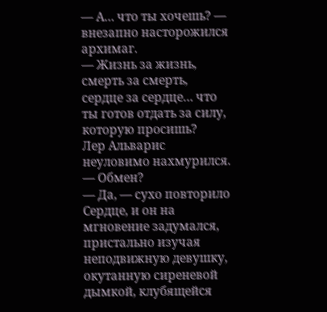— А… что ты хочешь? — внезапно насторожился архимаг.
— Жизнь за жизнь, смерть за смерть, сердце за сердце… что ты готов отдать за силу, которую просишь?
Лер Альварис неуловимо нахмурился.
— Обмен?
— Да, — сухо повторило Сердце, и он на мгновение задумался, пристально изучая неподвижную девушку, окутанную сиреневой дымкой, клубящейся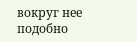вокруг нее подобно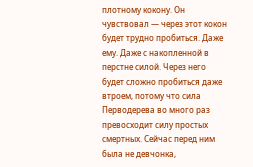плотному кокону. Он чувствовал — через этот кокон будет трудно пробиться. Даже ему. Даже с накопленной в перстне силой. Через него будет сложно пробиться даже втроем, потому что сила Перводерева во много раз превосходит силу простых смертных. Сейчас перед ним была не девчонка,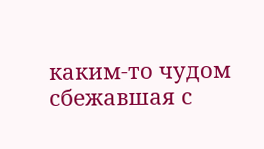каким-то чудом сбежавшая с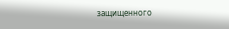защищенного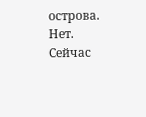острова. Нет. Сейчас